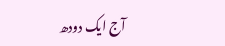آج ایک دودھ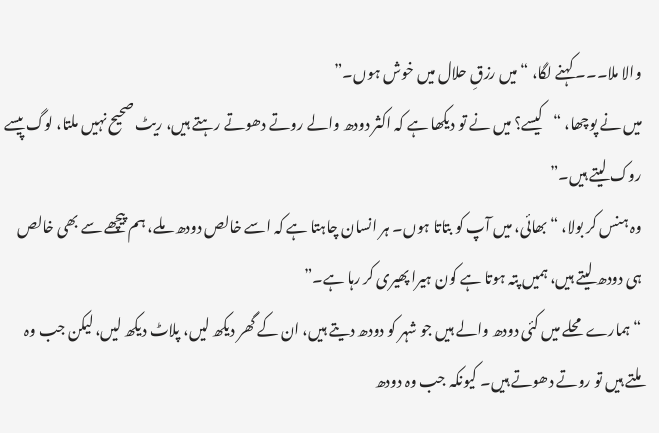والا ملا۔۔۔ کہنے لگا، “میں رزقِ حلال میں خوش ہوں۔”
میں نے پوچھا، “کیسے؟ میں نے تو دیکھا ہے کہ اکثر دودھ والے روتے دھوتے رہتے ہیں، ریٹ صحیح نہیں ملتا، لوگ پیسے روک لیتے ہیں۔”
وہ ہنس کر بولا، “بھائی، میں آپ کو بتاتا ہوں۔ ہر انسان چاہتا ہے کہ اسے خالص دودھ ملے، ہم پیچھے سے بھی خالص ہی دودھ لیتے ہیں، ہمیں پتہ ہوتا ہے کون ہیرا پھیری کر رہا ہے۔”
“ہمارے محلے میں کئی دودھ والے ہیں جو شہر کو دودھ دیتے ہیں، ان کے گھر دیکھ لیں، پلاٹ دیکھ لیں، لیکن جب وہ ملتے ہیں تو روتے دھوتے ہیں۔ کیونکہ جب وہ دودھ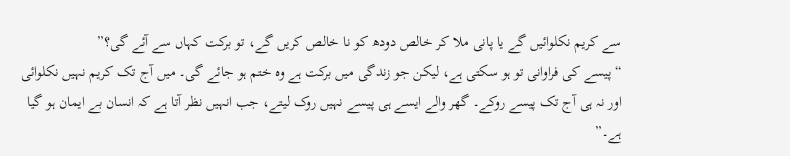سے کریم نکلوائیں گے یا پانی ملا کر خالص دودھ کو نا خالص کریں گے، تو برکت کہاں سے آئے گی؟”
“پیسے کی فراوانی تو ہو سکتی ہے، لیکن جو زندگی میں برکت ہے وہ ختم ہو جائے گی۔ میں آج تک کریم نہیں نکلوائی اور نہ ہی آج تک پیسے روکے۔ گھر والے ایسے ہی پیسے نہیں روک لیتے، جب انہیں نظر آتا ہے کہ انسان بے ایمان ہو گیا ہے۔”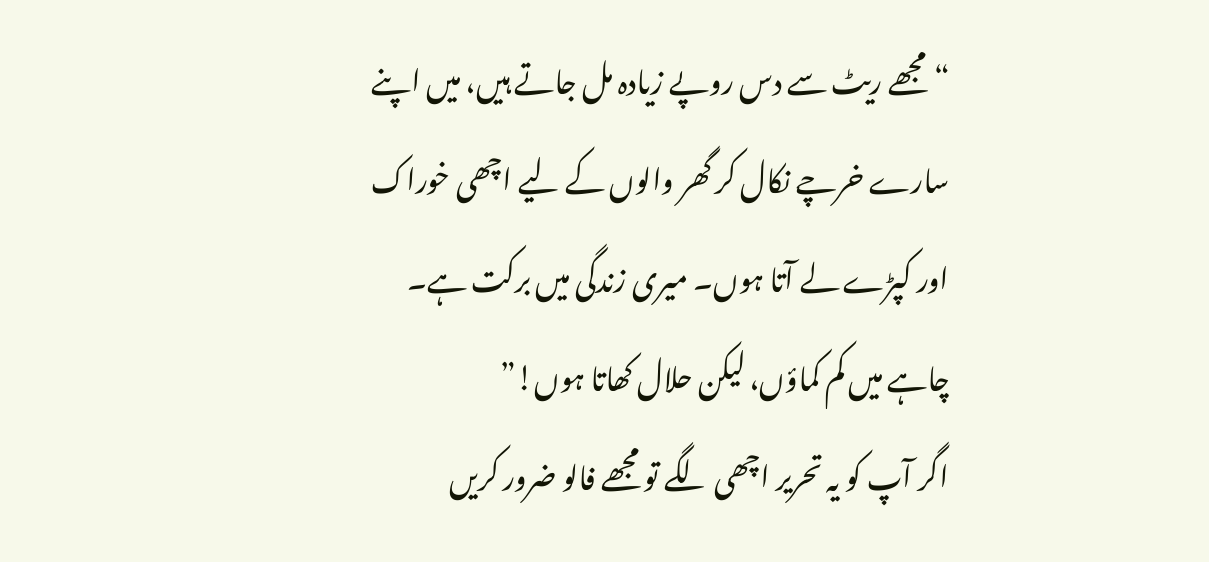“مجھے ریٹ سے دس روپے زیادہ مل جاتے ہیں، میں اپنے سارے خرچے نکال کر گھر والوں کے لیے اچھی خوراک اور کپڑے لے آتا ہوں۔ میری زندگی میں برکت ہے۔ چاہے میں کم کماؤں، لیکن حلال کھاتا ہوں!”
اگر آپ کو یہ تحریر اچھی لگے تو مجھے فالو ضرور کریں